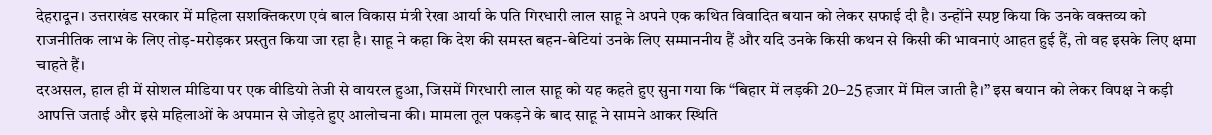देहरादून। उत्तराखंड सरकार में महिला सशक्तिकरण एवं बाल विकास मंत्री रेखा आर्या के पति गिरधारी लाल साहू ने अपने एक कथित विवादित बयान को लेकर सफाई दी है। उन्होंने स्पष्ट किया कि उनके वक्तव्य को राजनीतिक लाभ के लिए तोड़-मरोड़कर प्रस्तुत किया जा रहा है। साहू ने कहा कि देश की समस्त बहन-बेटियां उनके लिए सम्माननीय हैं और यदि उनके किसी कथन से किसी की भावनाएं आहत हुई हैं, तो वह इसके लिए क्षमा चाहते हैं।
दरअसल, हाल ही में सोशल मीडिया पर एक वीडियो तेजी से वायरल हुआ, जिसमें गिरधारी लाल साहू को यह कहते हुए सुना गया कि “बिहार में लड़की 20–25 हजार में मिल जाती है।” इस बयान को लेकर विपक्ष ने कड़ी आपत्ति जताई और इसे महिलाओं के अपमान से जोड़ते हुए आलोचना की। मामला तूल पकड़ने के बाद साहू ने सामने आकर स्थिति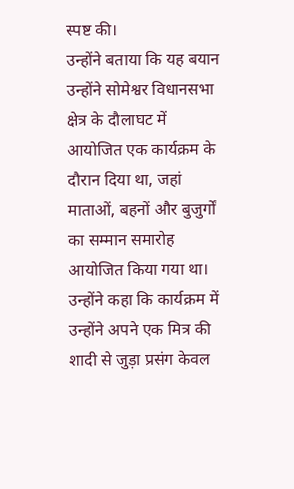स्पष्ट की।
उन्होंने बताया कि यह बयान उन्होंने सोमेश्वर विधानसभा क्षेत्र के दौलाघट में आयोजित एक कार्यक्रम के दौरान दिया था, जहां माताओं, बहनों और बुजुर्गों का सम्मान समारोह आयोजित किया गया था। उन्होंने कहा कि कार्यक्रम में उन्होंने अपने एक मित्र की शादी से जुड़ा प्रसंग केवल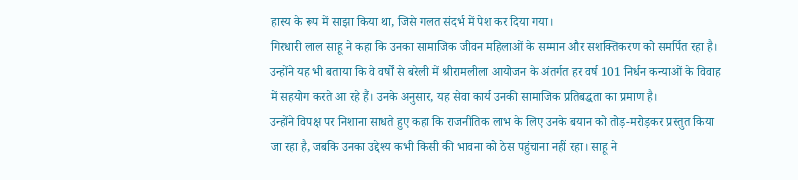हास्य के रूप में साझा किया था, जिसे गलत संदर्भ में पेश कर दिया गया।
गिरधारी लाल साहू ने कहा कि उनका सामाजिक जीवन महिलाओं के सम्मान और सशक्तिकरण को समर्पित रहा है। उन्होंने यह भी बताया कि वे वर्षों से बरेली में श्रीरामलीला आयोजन के अंतर्गत हर वर्ष 101 निर्धन कन्याओं के विवाह में सहयोग करते आ रहे हैं। उनके अनुसार, यह सेवा कार्य उनकी सामाजिक प्रतिबद्धता का प्रमाण है।
उन्होंने विपक्ष पर निशाना साधते हुए कहा कि राजनीतिक लाभ के लिए उनके बयान को तोड़-मरोड़कर प्रस्तुत किया जा रहा है, जबकि उनका उद्देश्य कभी किसी की भावना को ठेस पहुंचाना नहीं रहा। साहू ने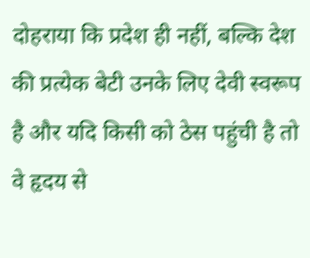दोहराया कि प्रदेश ही नहीं, बल्कि देश की प्रत्येक बेटी उनके लिए देवी स्वरूप है और यदि किसी को ठेस पहुंची है तो वे हृदय से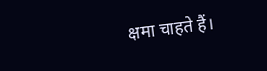क्षमा चाहते हैं।